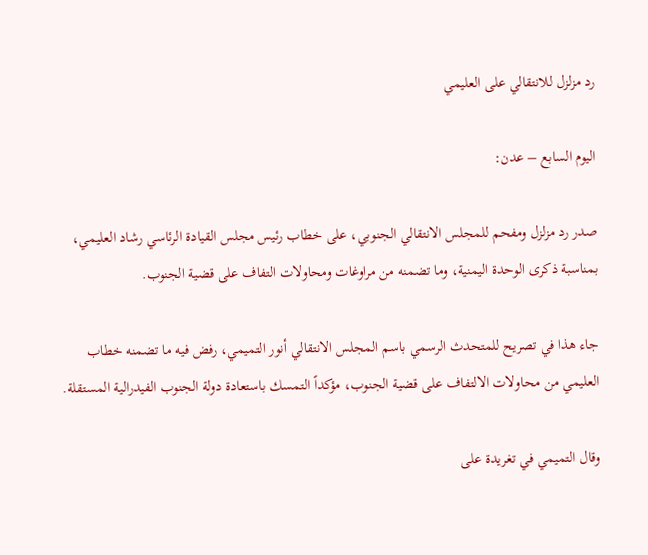رد مزلزل للانتقالي على العليمي

اليوم السابع – عدن:

صدر رد مزلزل ومفحم للمجلس الانتقالي الجنوبي، على خطاب رئيس مجلس القيادة الرئاسي رشاد العليمي، بمناسبة ذكرى الوحدة اليمنية، وما تضمنه من مراوغات ومحاولات التفاف على قضية الجنوب.

جاء هذا في تصريح للمتحدث الرسمي باسم المجلس الانتقالي أنور التميمي، رفض فيه ما تضمنه خطاب العليمي من محاولات الالتفاف على قضية الجنوب، مؤكداً التمسك باستعادة دولة الجنوب الفيدرالية المستقلة.

وقال التميمي في تغريدة على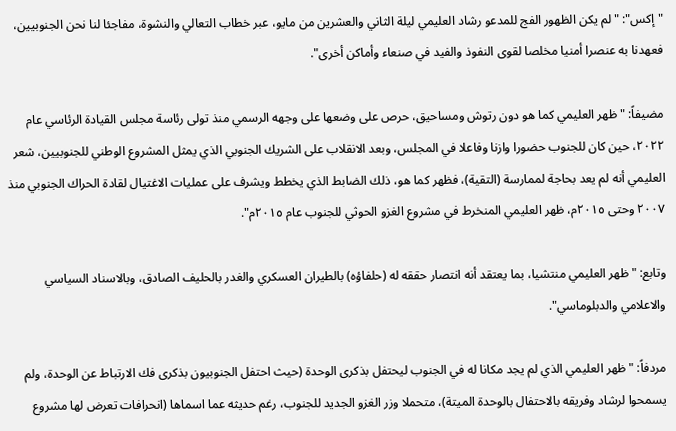"إكس": "لم يكن الظهور الفج للمدعو رشاد العليمي ليلة الثاني والعشرين من مايو، عبر خطاب التعالي والنشوة، مفاجئا لنا نحن الجنوبيين، فعهدنا به عنصرا أمنيا مخلصا لقوى النفوذ والفيد في صنعاء وأماكن أخرى".

مضيفاً: "ظهر العليمي كما هو دون رتوش ومساحيق، حرص على وضعها على وجهه الرسمي منذ تولى رئاسة مجلس القيادة الرئاسي عام ٢٠٢٢، حين كان للجنوب حضورا وازنا وفاعلا في المجلس، وبعد الانقلاب على الشريك الجنوبي الذي يمثل المشروع الوطني للجنوبيين، شعر العليمي أنه لم يعد بحاجة لممارسة (التقية)، فظهر كما هو، ذلك الضابط الذي يخطط ويشرف على عمليات الاغتيال لقادة الحراك الجنوبي منذ ٢٠٠٧ وحتى ٢٠١٥م، ظهر العليمي المنخرط في مشروع الغزو الحوثي للجنوب عام ٢٠١٥م".

وتابع: "ظهر العليمي منتشيا، بما يعتقد أنه انتصار حققه له (حلفاؤه) بالطيران العسكري والغدر بالحليف الصادق، وبالاسناد السياسي والاعلامي والدبلوماسي".

مردفاً: "ظهر العليمي الذي لم يجد مكانا له في الجنوب ليحتفل بذكرى الوحدة (حيث احتفل الجنوبيون بذكرى فك الارتباط عن الوحدة، ولم يسمحوا لرشاد وفريقه بالاحتفال بالوحدة الميتة)، متحملا وزر الغزو الجديد للجنوب، رغم حديثه عما اسماها (انحرافات تعرض لها مشروع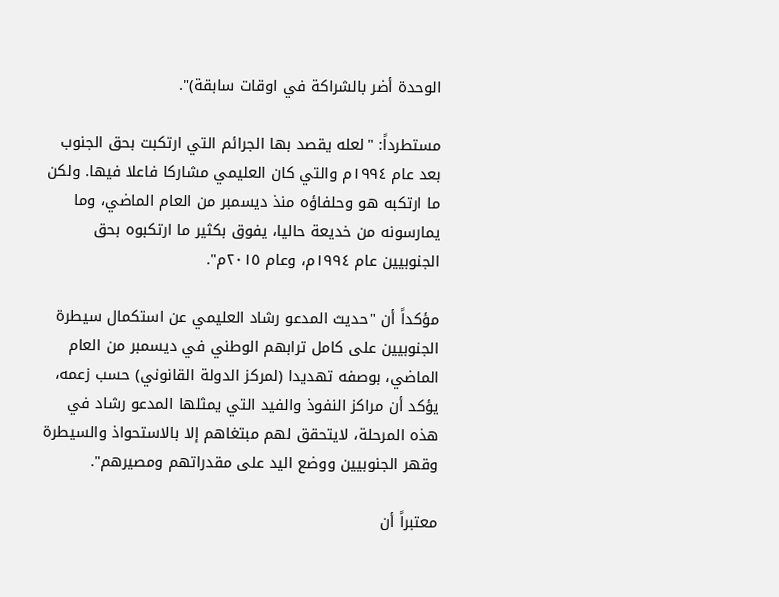الوحدة أضر بالشراكة في اوقات سابقة)".

مستطرداً: "لعله يقصد بها الجرائم التي ارتكبت بحق الجنوب بعد عام ١٩٩٤م والتي كان العليمي مشاركا فاعلا فيها. ولكن ما ارتكبه هو وحلفاؤه منذ ديسمبر من العام الماضي، وما يمارسونه من خديعة حاليا، يفوق بكثير ما ارتكبوه بحق الجنوبيين عام ١٩٩٤م، وعام ٢٠١٥م".

مؤكداً أن "حديث المدعو رشاد العليمي عن استكمال سيطرة الجنوبيين على كامل ترابهم الوطني في ديسمبر من العام الماضي، بوصفه تهديدا (لمركز الدولة القانوني) حسب زعمه، يؤكد أن مراكز النفوذ والفيد التي يمثلها المدعو رشاد في هذه المرحلة، لايتحقق لهم مبتغاهم إلا بالاستحواذ والسيطرة وقهر الجنوبيين ووضع اليد على مقدراتهم ومصيرهم".

معتبراً أن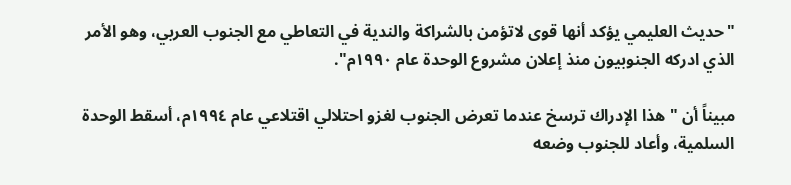"حديث العليمي يؤكد أنها قوى لاتؤمن بالشراكة والندية في التعاطي مع الجنوب العربي، وهو الأمر الذي ادركه الجنوبيون منذ إعلان مشروع الوحدة عام ١٩٩٠م".

مبيناً أن "هذا الإدراك ترسخ عندما تعرض الجنوب لغزو احتلالي اقتلاعي عام ١٩٩٤م، أسقط الوحدة السلمية، وأعاد للجنوب وضعه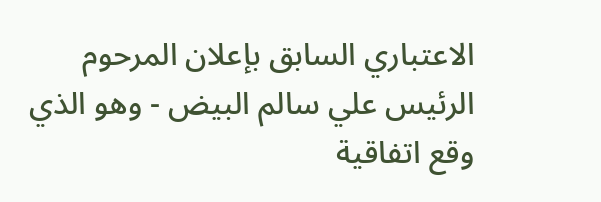الاعتباري السابق بإعلان المرحوم الرئيس علي سالم البيض - وهو الذي وقع اتفاقية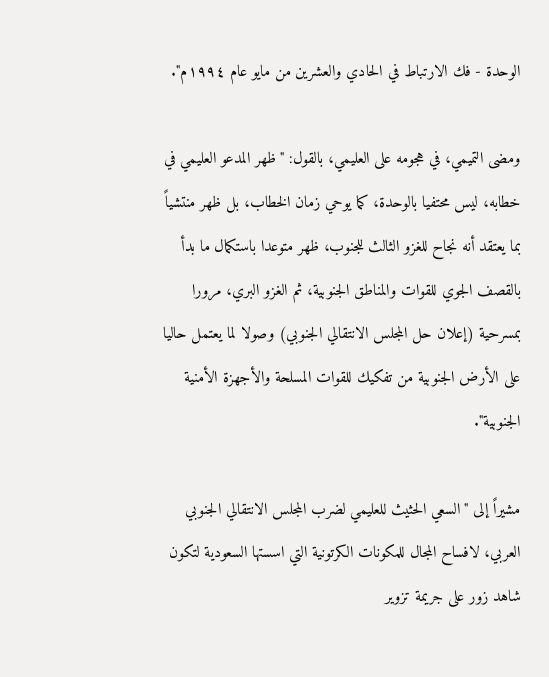الوحدة - فك الارتباط في الحادي والعشرين من مايو عام ١٩٩٤م".

ومضى التميمي، في هجومه على العليمي، بالقول: "ظهر المدعو العليمي في خطابه، ليس محتفيا بالوحدة، كما يوحي زمان الخطاب، بل ظهر منتشياً بما يعتقد أنه نجاح للغزو الثالث للجنوب، ظهر متوعدا باستكمال ما بدأ بالقصف الجوي للقوات والمناطق الجنوبية، ثم الغزو البري، مرورا بمسرحية (إعلان حل المجلس الانتقالي الجنوبي) وصولا لما يعتمل حاليا على الأرض الجنوبية من تفكيك للقوات المسلحة والأجهزة الأمنية الجنوبية".

مشيراً إلى "السعي الحثيث للعليمي لضرب المجلس الانتقالي الجنوبي العربي، لافساح المجال للمكونات الكرتونية التي اسستها السعودية لتكون شاهد زور على جريمة تزوير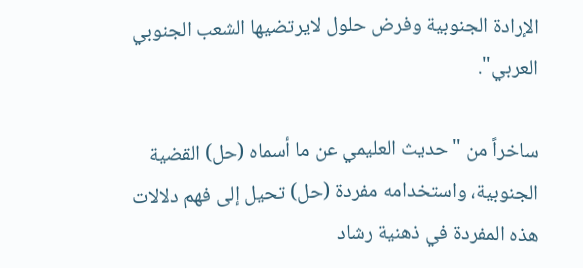الإرادة الجنوبية وفرض حلول لايرتضيها الشعب الجنوبي العربي".

ساخراً من "حديث العليمي عن ما أسماه (حل) القضية الجنوبية، واستخدامه مفردة (حل) تحيل إلى فهم دلالات هذه المفردة في ذهنية رشاد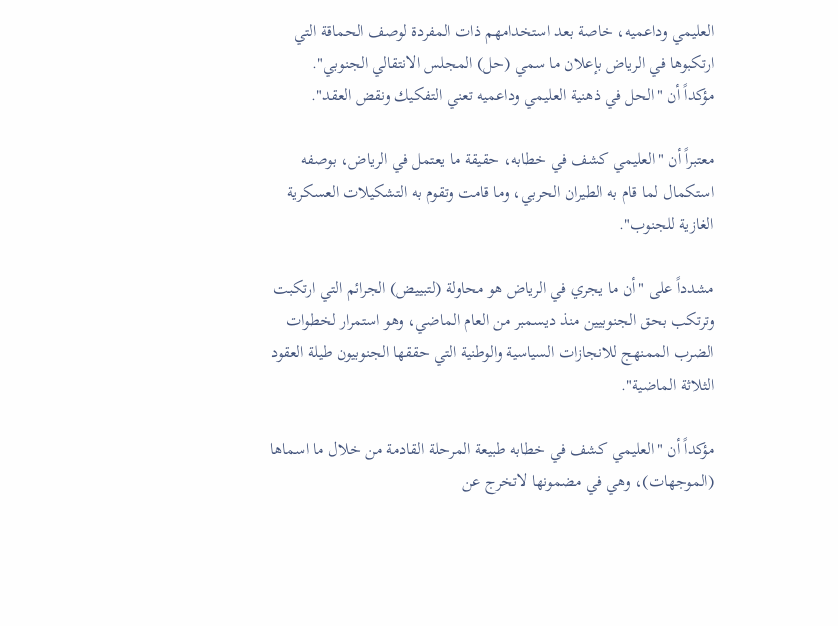العليمي وداعميه، خاصة بعد استخدامهم ذات المفردة لوصف الحماقة التي ارتكبوها في الرياض بإعلان ما سمي (حل) المجلس الانتقالي الجنوبي".
مؤكداً أن "الحل في ذهنية العليمي وداعميه تعني التفكيك ونقض العقد".

معتبراً أن "العليمي كشف في خطابه، حقيقة ما يعتمل في الرياض، بوصفه استكمال لما قام به الطيران الحربي، وما قامت وتقوم به التشكيلات العسكرية الغازية للجنوب".

مشدداً على "أن ما يجري في الرياض هو محاولة (لتبييض) الجرائم التي ارتكبت وترتكب بحق الجنوبيين منذ ديسمبر من العام الماضي، وهو استمرار لخطوات الضرب الممنهج للانجازات السياسية والوطنية التي حققها الجنوبيون طيلة العقود الثلاثة الماضية".

مؤكداً أن "العليمي كشف في خطابه طبيعة المرحلة القادمة من خلال ما اسماها (الموجهات)، وهي في مضمونها لاتخرج عن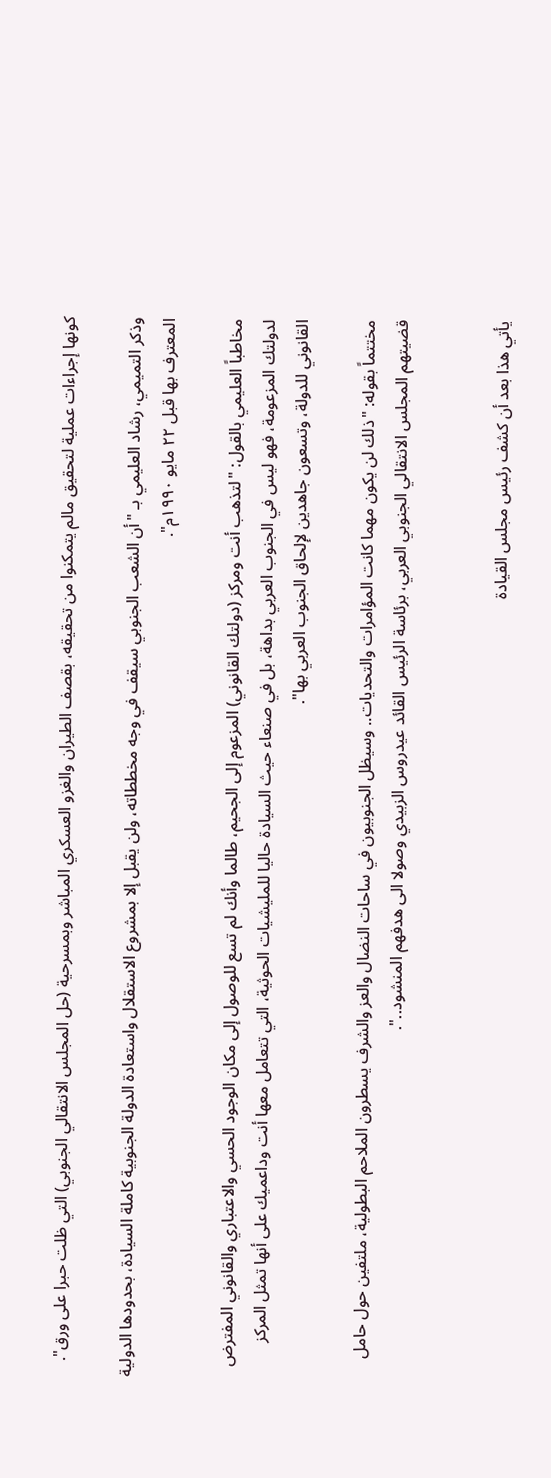كونها إجراءات عملية لتحقيق مالم يتمكنوا من تحقيقه، بقصف الطيران والغزو العسكري المباشر وبمسرحية (حل المجلس الانتقالي الجنوبي) التي ظلت حبرا على ورق".

وذكر التميمي، رشاد العليمي بـ "أن الشعب الجنوبي سيقف في وجه مخططاته، ولن يقبل إلا بمشروع الاستقلال واستعادة الدولة الجنوبية كاملة السيادة، بحدودها الدولية المعترف بها قبل ٢٢ مايو ١٩٩٠م".

مخاطباً العليمي بالقول: "لتذهب أنت ومركز (دولتك القانوني) المزعوم إلى الجحيم، طالما وأنك لم تسع للوصول إلى مكان الوجود الحسي والاعتباري والقانوني المفترض لدولتك المزعومة، فهو ليس في الجنوب العربي بداهة، بل في صنعاء حيث السيادة حاليا للمليشيات الحوثية، التي تتعامل معها أنت وداعميك على أنها تمثل المركز القانوني للدولة، وتسعون جاهدين لإلحاق الجنوب العربي بها".

مختتماً بقوله: "ذلك لن يكون مهما كانت المؤامرات والتحديات.. وسيظل الجنوبيون في ساحات النضال والعز والشرف يسطرون الملاحم البطولية، ملتفين حول حامل قضيتهم المجلس الانتقالي الجنوبي العربي، برئاسة الرئيس القائد عيدروس الزبيدي وصولا الى هدفهم المنشود..".


يأتي هذا بعد أن كشف رئيس مجلس القيادة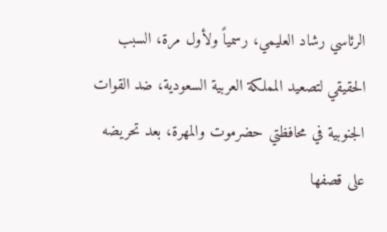الرئاسي رشاد العليمي، رسمياً ولأول مرة، السبب الحقيقي لتصعيد المملكة العربية السعودية، ضد القوات الجنوبية في محافظتي حضرموت والمهرة، بعد تحريضه على قصفها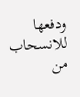ودفعها للانسحاب من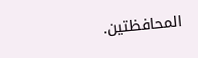المحافظتين.